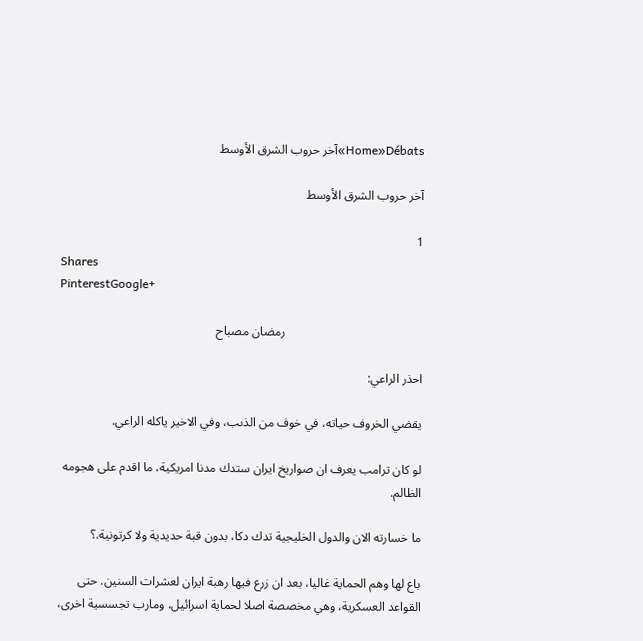Home»Débats»آخر حروب الشرق الأوسط

آخر حروب الشرق الأوسط

1
Shares
PinterestGoogle+

                                            رمضان مصباح

احذر الراعي:

يقضي الخروف حياته، في خوف من الذىب، وفي الاخير ياكله الراعي.

لو كان ترامب يعرف ان صواريخ ايران ستدك مدنا امريكية، ما اقدم على هجومه الظالم.

ما خسارته الان والدول الخليجية تدك دكا، بدون قبة حديدية ولا كرتونية.؟

باع لها وهم الحماية غاليا، بعد ان زرع فيها رهبة ايران لعشرات السنين. حتى القواعد العسكرية، وهي مخصصة اصلا لحماية اسرائيل، ومارب تجسسية اخرى،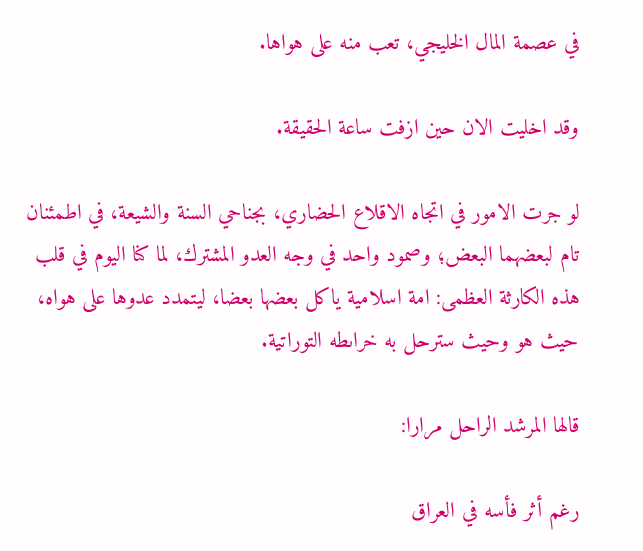في عصمة المال الخليجي، تعب منه على هواها.

وقد اخليت الان حين ازفت ساعة الحقيقة.

لو جرت الامور في اتجاه الاقلاع الحضاري، بجناحي السنة والشيعة، في اطمئنان تام لبعضهما البعض؛ وصمود واحد في وجه العدو المشترك، لما كنا اليوم في قلب هذه الكارثة العظمى: امة اسلامية ياكل بعضها بعضا، ليتمدد عدوها على هواه، حيث هو وحيث سترحل به خراىطه التوراتية.

قالها المرشد الراحل مرارا:

رغم أثر فأسه في العراق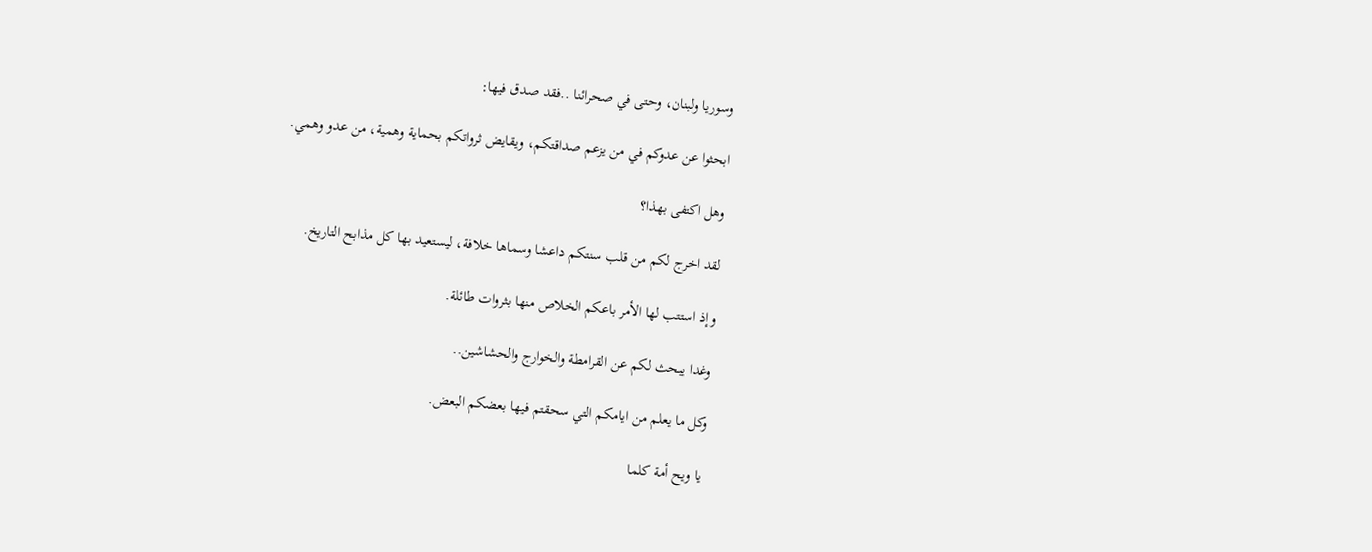وسوريا ولبنان، وحتى في صحرائنا ..فقد صدق فيها:

ابحثوا عن عدوكم في من يزعم صداقتكم، ويقايض ثرواتكم بحماية وهمية، من عدو وهمي.

وهل اكتفى بهذا؟

لقد اخرج لكم من قلب سنتكم داعشا وسماها خلافة، ليستعيد بها كل مذابح التاريخ.

وإذ استتب لها الأمر باعكم الخلاص منها بثروات طائلة.

وغدا يبحث لكم عن القرامطة والخوارج والحشاشين..

وكل ما يعلم من ايامكم التي سحقتم فيها بعضكم البعض.

يا ويح أمة كلما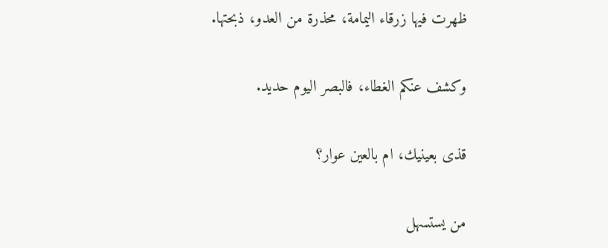ظهرت فيها زرقاء اليمامة، محذرة من العدو، ذبحتها.

وكشف عنكم الغطاء، فالبصر اليوم حديد.

قذى بعينيك، ام بالعين عوار؟

من يستسهل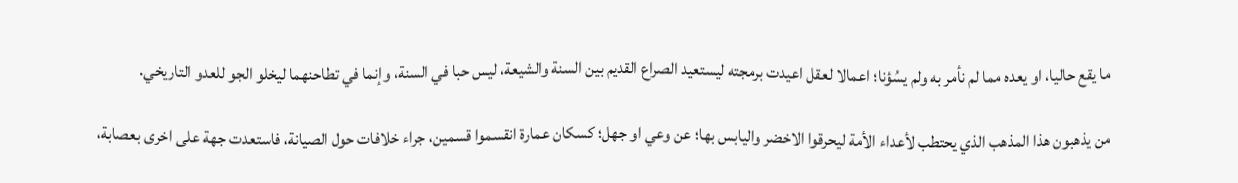ما يقع حاليا، او يعده مما لم نأمر به ولم يسُؤنا؛ اعمالا لعقل اعيدت برمجته ليستعيد الصراع القديم بين السنة والشيعة، ليس حبا في السنة، وإنما في تطاحنهما ليخلو الجو للعدو التاريخي.

من يذهبون هذا المذهب الذي يحتطب لأعداء الأمة ليحرقوا الاخضر واليابس بها؛ عن وعي او جهل؛ كسكان عمارة انقسموا قسمين، جراء خلافات حول الصيانة، فاستعدت جهة على اخرى بعصابة،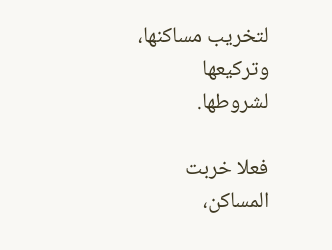لتخريب مساكنها، وتركيعها لشروطها.

فعلا خربت المساكن،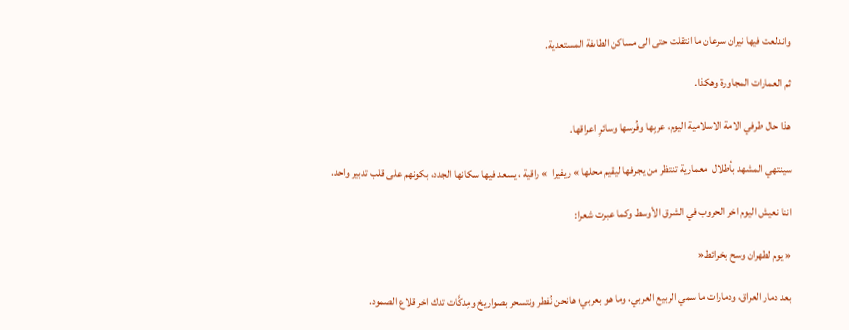واندلعت فيها نيران سرعان ما انتقلت حتى الى مساكن الطاىفة المستعدية.

ثم العمارات المجاورة وهكذا.

هذا حال طرفي الامة الاسلامية اليوم، عربِها وفُرسها وسائرِ اعراقها.

سينتهي المشهد بأطلال  معمارية تنتظر من يجرفها ليقيم محلها » ريفيرا  » راقية ، يسعد فيها سكانها الجدد، بكونهم على قلب تدبير واحد.

اننا نعيش اليوم اخر الحروب في الشرق الأوسط وكما عبرت شعرا:

« يوم لطهران وسح بخرائط«

بعد دمار العراق، ودمارات ما سمي الربيع العربي، وما هو بعربي؛ هانحن نُفطر ونتسحر بصواريخ ومِدكَّات تدك اخر قلاع الصمود.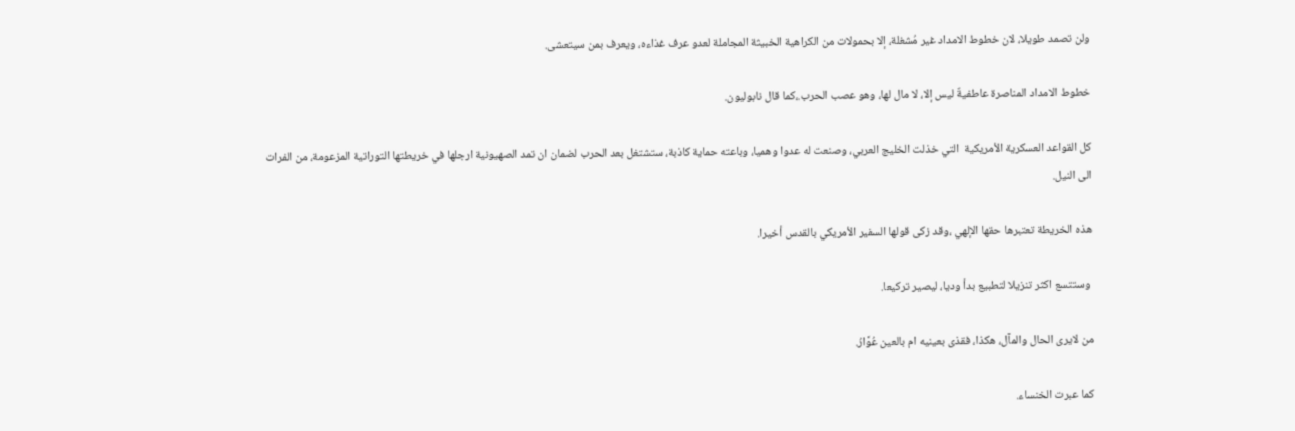ولن تصمد طويلا، لان خطوط الامداد غير مُشغلة، إلا بحمولات من الكراهية الخبيثة المجاملة لعدو عرف غذاءه، ويعرف بمن سيتعشى.

خطوط الامداد المناصرة عاطفيةٌ ليس إلا، لا مال لها، وهو عصب الحرب.،كما قال نابوليون.

كل القواعد العسكرية الأمريكية  التي خذلت الخليج العربي، وصنعت له عدوا وهميا، وباعته حماية كاذبة، ستشتغل بعد الحرب لضمان ان تمد الصهيونية ارجلها في خريطتها التوراتية المزعومة، من الفرات الى النيل.

هذه الخريطة تعتبرها حقها الإلهي ،وقد زكى قولها السفير الأمريكي بالقدس أخيرا.

 وستتسع اكثر تنزيلا لتطبيع بدأ وديا، ليصير تركيعا.

من لايرى الحال والمآل، هكذا، فقذى بعينيه ام بالعين عُوَّارُ.

كما عبرت الخنساء.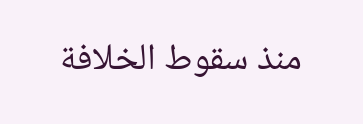منذ سقوط الخلافة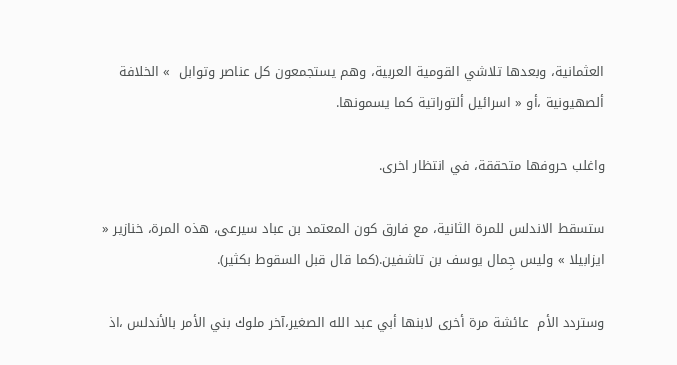العثمانية، وبعدها تلاشي القومية العربية، وهم يستجمعون كل عناصر وتوابل  » الخلافة ألصهيونية ،أو « اسرائيل ألتوراتية كما يسمونها.

واغلب حروفها متحققة، في انتظار اخرى.

ستسقط الاندلس للمرة الثانية، مع فارق كون المعتمد بن عباد سيرعى، هذه المرة، خنازير « ايزابيلا » وليس جِمال يوسف بن تاشفين.(كما قال قبل السقوط بكثير).

وستردد الأم  عائشة مرة أخرى لابنها أبي عبد الله الصغير،آخر ملوك بني الأمر بالأندلس ،اذ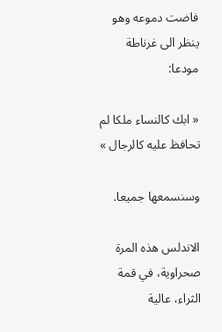فاضت دموعه وهو ينظر الى غرناطة مودعا:

« ابك كالنساء ملكا لم تحافظ عليه كالرجال »

وسنسمعها جميعا.

الاندلس هذه المرة صحراوية، في قمة الثراء، عالية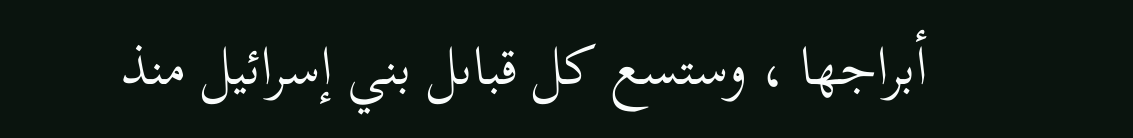أبراجها ، وستسع كل قباىل بني إسرائيل منذ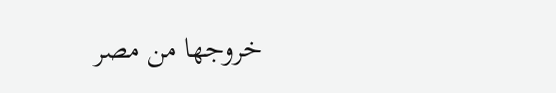خروجها من مصر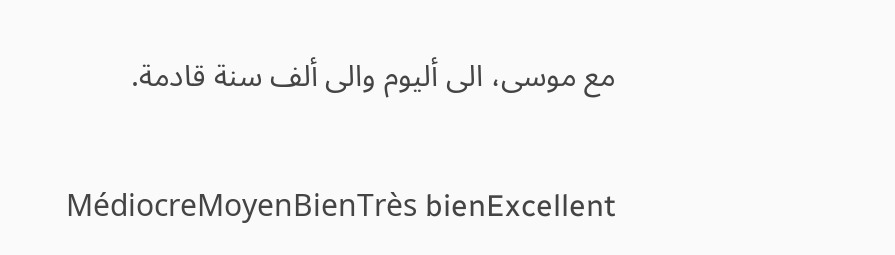مع موسى، الى أليوم والى ألف سنة قادمة.

MédiocreMoyenBienTrès bienExcellent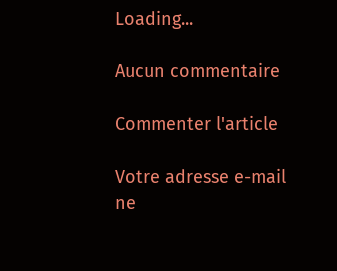Loading...

Aucun commentaire

Commenter l'article

Votre adresse e-mail ne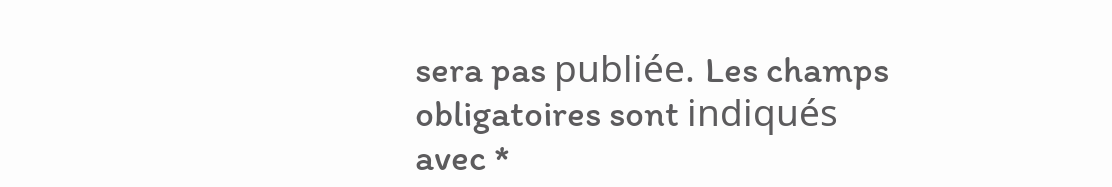sera pas publiée. Les champs obligatoires sont indiqués avec *